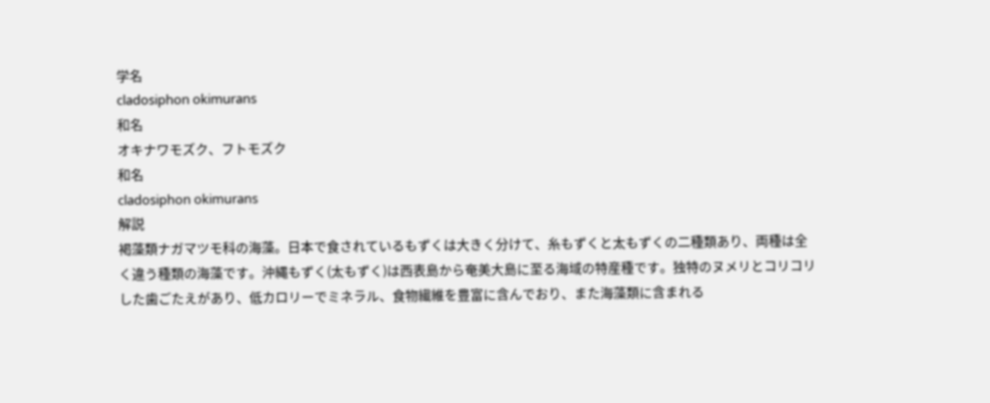学名
cladosiphon okimurans
和名
オキナワモズク、フトモズク
和名
cladosiphon okimurans
解説
褐藻類ナガマツモ科の海藻。日本で食されているもずくは大きく分けて、糸もずくと太もずくの二種類あり、両種は全く違う種類の海藻です。沖縄もずく(太もずく)は西表島から奄美大島に至る海域の特産種です。独特のヌメリとコリコリした歯ごたえがあり、低カロリーでミネラル、食物繊維を豊富に含んでおり、また海藻類に含まれる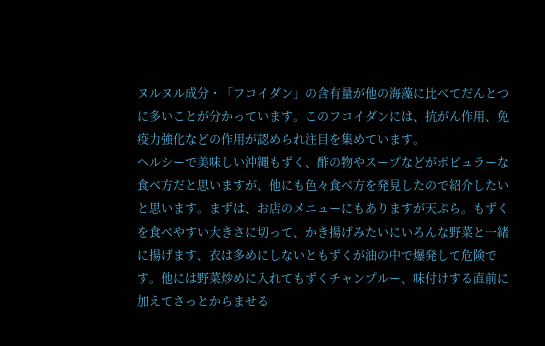ヌルヌル成分・「フコイダン」の含有量が他の海藻に比べてだんとつに多いことが分かっています。このフコイダンには、抗がん作用、免疫力強化などの作用が認められ注目を集めています。
ヘルシーで美味しい沖縄もずく、酢の物やスープなどがポピュラーな食べ方だと思いますが、他にも色々食べ方を発見したので紹介したいと思います。まずは、お店のメニューにもありますが天ぷら。もずくを食べやすい大きさに切って、かき揚げみたいにいろんな野菜と一緒に揚げます、衣は多めにしないともずくが油の中で爆発して危険です。他には野菜炒めに入れてもずくチャンプルー、味付けする直前に加えてさっとからませる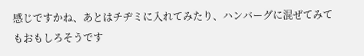感じですかね、あとはチヂミに入れてみたり、ハンバーグに混ぜてみてもおもしろそうです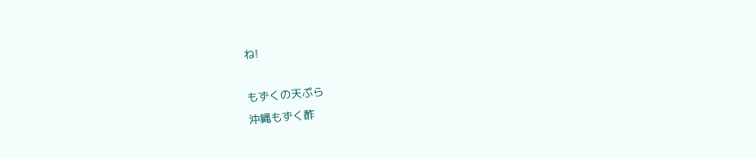ね!

もずくの天ぷら
沖縄もずく酢